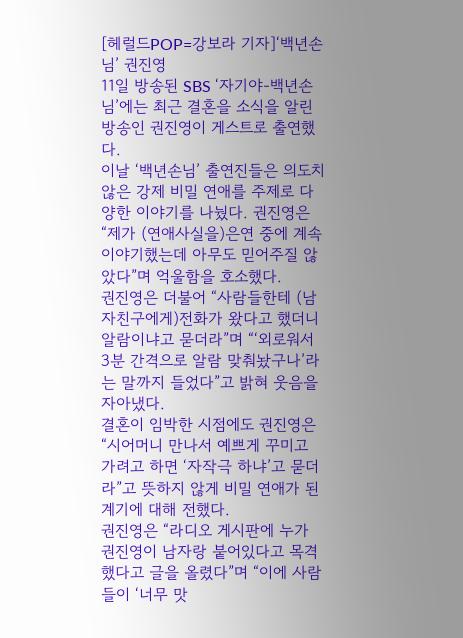[헤럴드POP=강보라 기자]‘백년손님’ 권진영
11일 방송된 SBS ‘자기야-백년손님’에는 최근 결혼을 소식을 알린 방송인 권진영이 게스트로 출연했다.
이날 ‘백년손님’ 출연진들은 의도치 않은 강제 비밀 연애를 주제로 다양한 이야기를 나눴다. 권진영은 “제가 (연애사실을)은연 중에 계속 이야기했는데 아무도 믿어주질 않았다”며 억울함을 호소했다.
권진영은 더불어 “사람들한테 (남자친구에게)전화가 왔다고 했더니 알람이냐고 묻더라”며 “‘외로워서 3분 간격으로 알람 맞춰놨구나’라는 말까지 들었다”고 밝혀 웃음을 자아냈다.
결혼이 임박한 시점에도 권진영은 “시어머니 만나서 예쁘게 꾸미고 가려고 하면 ‘자작극 하냐’고 묻더라”고 뜻하지 않게 비밀 연애가 된 계기에 대해 전했다.
권진영은 “라디오 게시판에 누가 권진영이 남자랑 붙어있다고 목격했다고 글을 올렸다”며 “이에 사람들이 ‘너무 맛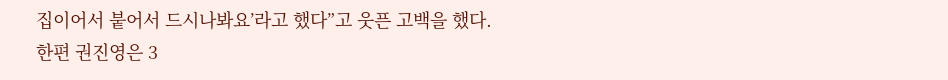집이어서 붙어서 드시나봐요’라고 했다”고 웃픈 고백을 했다.
한편 권진영은 3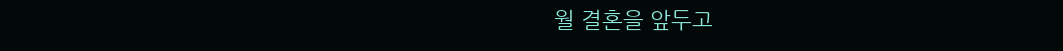월 결혼을 앞두고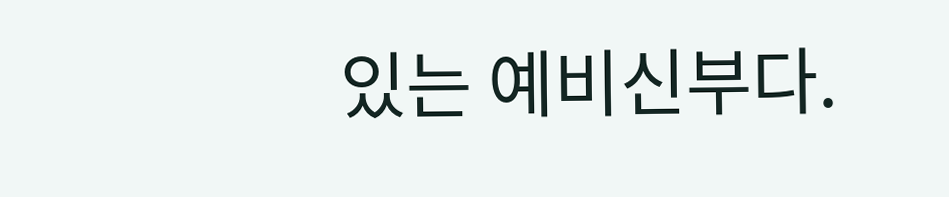있는 예비신부다.